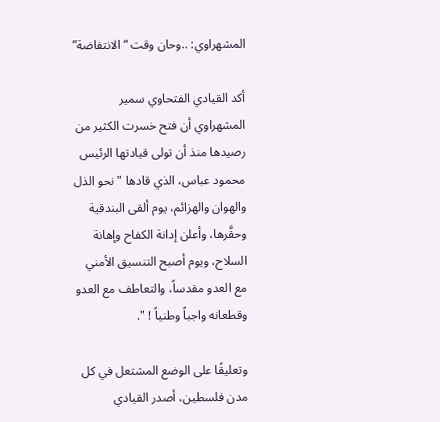المشهراوي: ..وحان وقت “الانتفاضة”

أكد القيادي الفتحاوي سمير المشهراوي أن فتح خسرت الكثير من رصيدها منذ أن تولى قيادتها الرئيس محمود عباس، الذي قادها "نحو الذل والهوان والهزائم، يوم ألقى البندقية وحقَّرها، وأعلن إدانة الكفاح وإهانة السلاح، ويوم أصبح التنسيق الأمني مع العدو مقدساً، والتعاطف مع العدو وقطعانه واجباً وطنياً ! ".

وتعليقًا على الوضع المشتعل في كل مدن فلسطين، أصدر القيادي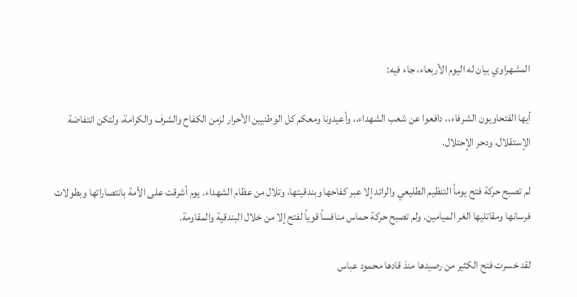المشهراوي بيان له اليوم الأربعاء، جاء فيه:

أيها الفتحاويون الشرفاء،، دافعوا عن شعب الشهداء،، وأعيدونا ومعكم كل الوطنيين الأحرار لزمن الكفاح والشرف والكرامة، ولتكن انتفاضة الإستقلال، ودحر الإحتلال.

لم تصبح حركة فتح يوماً التنظيم الطليعي والرائد إلا عبر كفاحها وبندقيتها، وتلال من عظام الشهداء. يوم أشرقت على الأمة بانتصاراتها وبطولات فرسانها ومقاتليها الغر الميامين. ولم تصبح حركة حماس منافساً قوياً لفتح إلا من خلال البندقية والمقاومة.

لقد خسرت فتح الكثير من رصيدها منذ قادها محمود عباس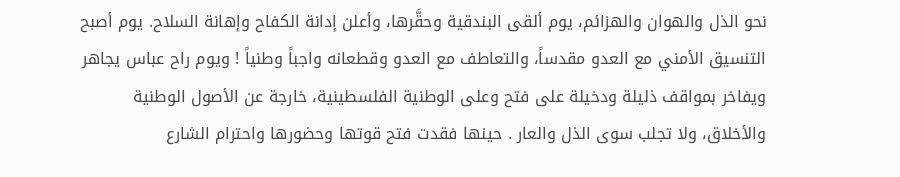نحو الذل والهوان والهزائم، يوم ألقى البندقية وحقَّرها، وأعلن إدانة الكفاح وإهانة السلاح. يوم أصبح التنسيق الأمني مع العدو مقدساً، والتعاطف مع العدو وقطعانه واجباً وطنياً ! ويوم راح عباس يجاهر ويفاخر بمواقف ذليلة ودخيلة على فتح وعلى الوطنية الفلسطينية، خارجة عن الأصول الوطنية والأخلاق، ولا تجلب سوى الذل والعار . حينها فقدت فتح قوتها وحضورها واحترام الشارع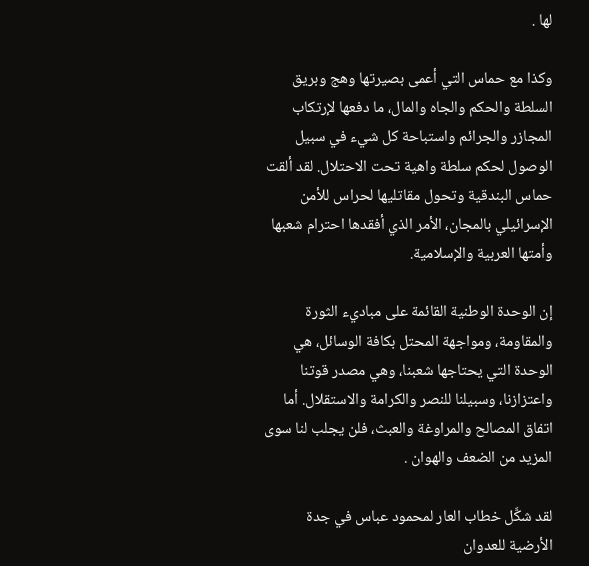لها .

وكذا مع حماس التي أعمى بصيرتها وهج وبريق السلطة والحكم والجاه والمال، ما دفعها لإرتكاب المجازر والجرائم واستباحة كل شيء في سبيل الوصول لحكم سلطة واهية تحت الاحتلال. لقد ألقت حماس البندقية وتحول مقاتليها لحراس للأمن الإسرائيلي بالمجان، الأمر الذي أفقدها احترام شعبها وأمتها العربية والإسلامية.

إن الوحدة الوطنية القائمة على مباديء الثورة والمقاومة، ومواجهة المحتل بكافة الوسائل، هي الوحدة التي يحتاجها شعبنا، وهي مصدر قوتنا واعتزازنا، وسبيلنا للنصر والكرامة والاستقلال. أما اتفاق المصالح والمراوغة والعبث، فلن يجلب لنا سوى المزيد من الضعف والهوان .

لقد شكَّل خطاب العار لمحمود عباس في جدة الأرضية للعدوان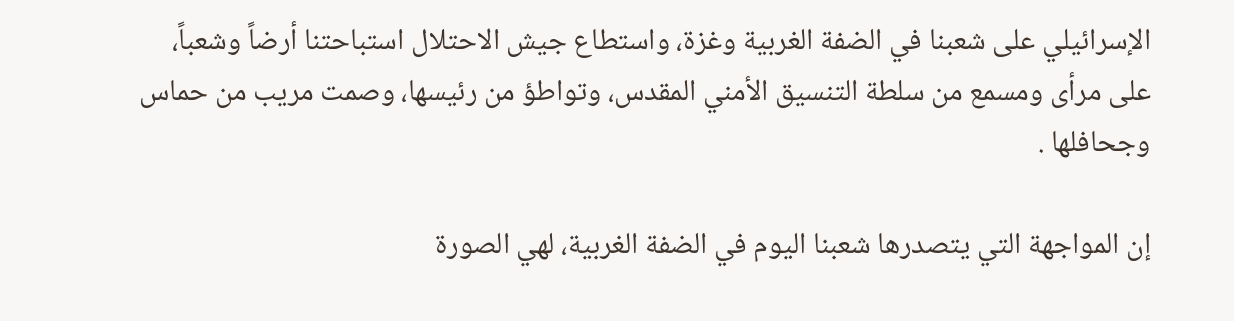الإسرائيلي على شعبنا في الضفة الغربية وغزة، واستطاع جيش الاحتلال استباحتنا أرضاً وشعباً، على مرأى ومسمع من سلطة التنسيق الأمني المقدس، وتواطؤ من رئيسها، وصمت مريب من حماس وجحافلها .

إن المواجهة التي يتصدرها شعبنا اليوم في الضفة الغربية، لهي الصورة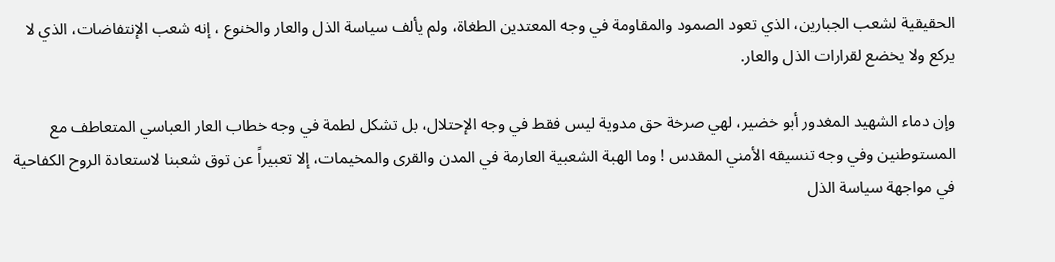الحقيقية لشعب الجبارين، الذي تعود الصمود والمقاومة في وجه المعتدين الطغاة، ولم يألف سياسة الذل والعار والخنوع ، إنه شعب الإنتفاضات، الذي لا يركع ولا يخضع لقرارات الذل والعار.

وإن دماء الشهيد المغدور أبو خضير، لهي صرخة حق مدوية ليس فقط في وجه الإحتلال، بل تشكل لطمة في وجه خطاب العار العباسي المتعاطف مع المستوطنين وفي وجه تنسيقه الأمني المقدس ! وما الهبة الشعبية العارمة في المدن والقرى والمخيمات، إلا تعبيراً عن توق شعبنا لاستعادة الروح الكفاحية في مواجهة سياسة الذل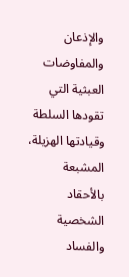والإذعان والمفاوضات العبثية التي تقودها السلطة وقيادتها الهزيلة، المشبعة بالأحقاد الشخصية والفساد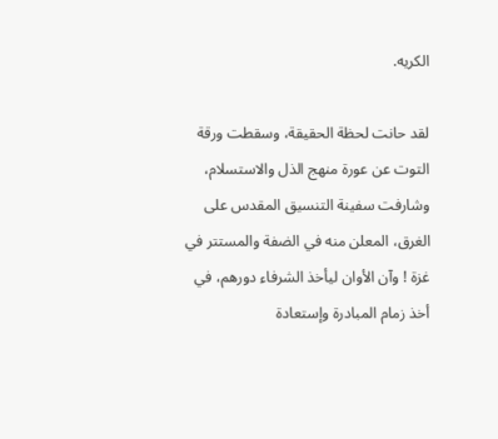الكريه.

لقد حانت لحظة الحقيقة، وسقطت ورقة التوت عن عورة منهج الذل والاستسلام، وشارفت سفينة التنسيق المقدس على الغرق، المعلن منه في الضفة والمستتر في غزة ! وآن الأوان ليأخذ الشرفاء دورهم، في أخذ زمام المبادرة وإستعادة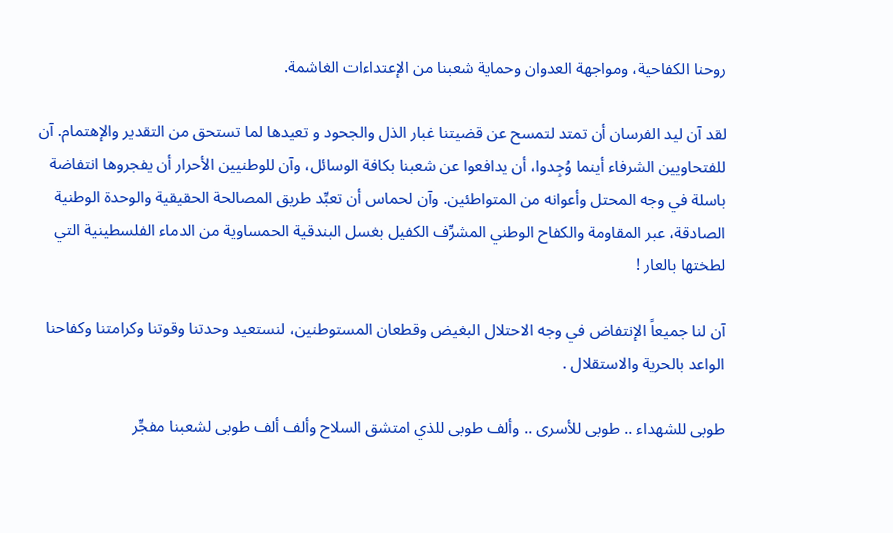روحنا الكفاحية، ومواجهة العدوان وحماية شعبنا من الإعتداءات الغاشمة.

لقد آن ليد الفرسان أن تمتد لتمسح عن قضيتنا غبار الذل والجحود و تعيدها لما تستحق من التقدير والإهتمام. آن للفتحاويين الشرفاء أينما وُجِدوا، أن يدافعوا عن شعبنا بكافة الوسائل، وآن للوطنيين الأحرار أن يفجروها انتفاضة باسلة في وجه المحتل وأعوانه من المتواطئين. وآن لحماس أن تعبِّد طريق المصالحة الحقيقية والوحدة الوطنية الصادقة، عبر المقاومة والكفاح الوطني المشرِّف الكفيل بغسل البندقية الحمساوية من الدماء الفلسطينية التي لطختها بالعار !

آن لنا جميعاً الإنتفاض في وجه الاحتلال البغيض وقطعان المستوطنين، لنستعيد وحدتنا وقوتنا وكرامتنا وكفاحنا الواعد بالحرية والاستقلال .

طوبى للشهداء .. طوبى للأسرى .. وألف طوبى للذي امتشق السلاح وألف ألف طوبى لشعبنا مفجِّر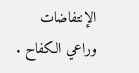الإنتفاضات وراعي الكفاح .